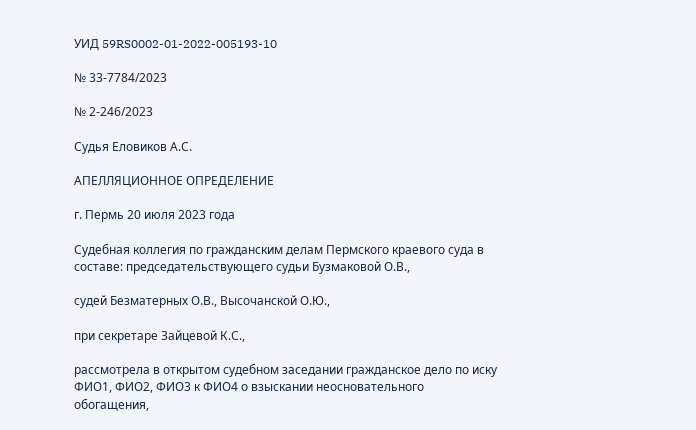УИД 59RS0002-01-2022-005193-10

№ 33-7784/2023

№ 2-246/2023

Судья Еловиков А.С.

АПЕЛЛЯЦИОННОЕ ОПРЕДЕЛЕНИЕ

г. Пермь 20 июля 2023 года

Судебная коллегия по гражданским делам Пермского краевого суда в составе: председательствующего судьи Бузмаковой О.В.,

судей Безматерных О.В., Высочанской О.Ю.,

при секретаре Зайцевой К.С.,

рассмотрела в открытом судебном заседании гражданское дело по иску ФИО1, ФИО2, ФИО3 к ФИО4 о взыскании неосновательного обогащения,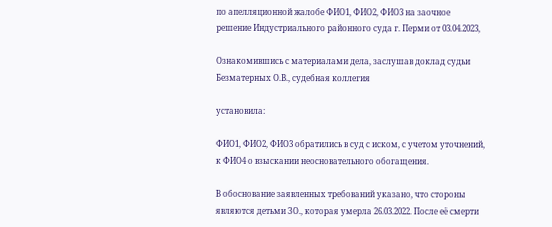по апелляционной жалобе ФИО1, ФИО2, ФИО3 на заочное решение Индустриального районного суда г. Перми от 03.04.2023,

Ознакомившись с материалами дела, заслушав доклад судьи Безматерных О.В., судебная коллегия

установила:

ФИО1, ФИО2, ФИО3 обратились в суд с иском, с учетом уточнений, к ФИО4 о взыскании неосновательного обогащения.

В обоснование заявленных требований указано, что стороны являются детьми ЗО., которая умерла 26.03.2022. После её смерти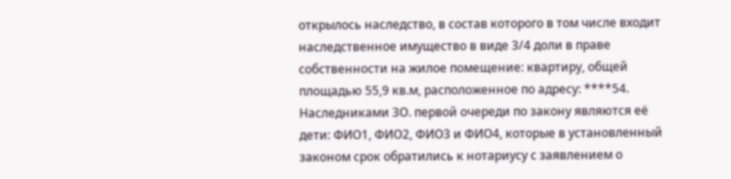открылось наследство, в состав которого в том числе входит наследственное имущество в виде 3/4 доли в праве собственности на жилое помещение: квартиру, общей площадью 55,9 кв.м, расположенное по адресу: ****54. Наследниками ЗО. первой очереди по закону являются её дети: ФИО1, ФИО2, ФИО3 и ФИО4, которые в установленный законом срок обратились к нотариусу с заявлением о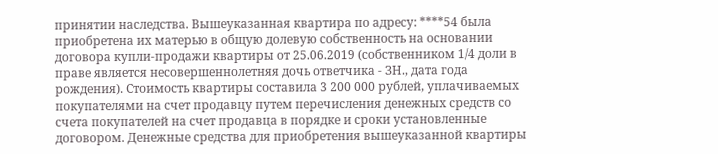принятии наследства. Вышеуказанная квартира по адресу: ****54 была приобретена их матерью в общую долевую собственность на основании договора купли-продажи квартиры от 25.06.2019 (собственником 1/4 доли в праве является несовершеннолетняя дочь ответчика - ЗН., дата года рождения). Стоимость квартиры составила 3 200 000 рублей, уплачиваемых покупателями на счет продавцу путем перечисления денежных средств со счета покупателей на счет продавца в порядке и сроки установленные договором. Денежные средства для приобретения вышеуказанной квартиры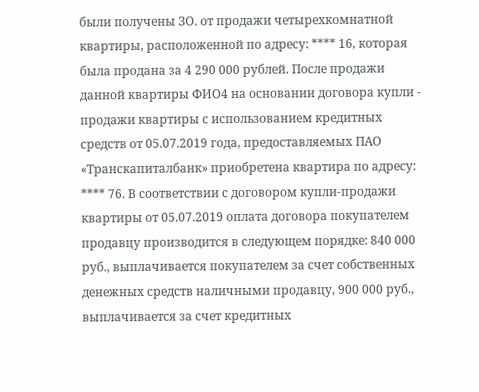были получены ЗО. от продажи четырехкомнатной квартиры, расположенной по адресу: **** 16, которая была продана за 4 290 000 рублей. После продажи данной квартиры ФИО4 на основании договора купли - продажи квартиры с использованием кредитных средств от 05.07.2019 года, предоставляемых ПАО «Транскапиталбанк» приобретена квартира по адресу: **** 76. В соответствии с договором купли-продажи квартиры от 05.07.2019 оплата договора покупателем продавцу производится в следующем порядке: 840 000 руб., выплачивается покупателем за счет собственных денежных средств наличными продавцу, 900 000 руб., выплачивается за счет кредитных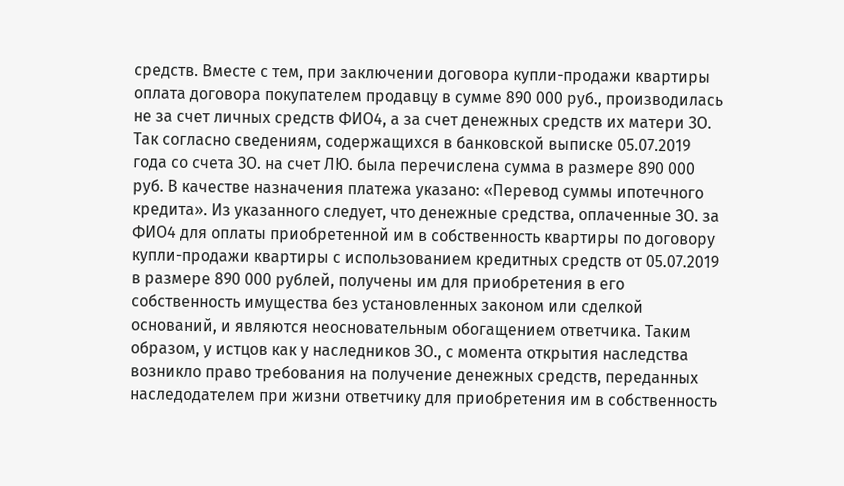средств. Вместе с тем, при заключении договора купли-продажи квартиры оплата договора покупателем продавцу в сумме 890 000 руб., производилась не за счет личных средств ФИО4, а за счет денежных средств их матери ЗО. Так согласно сведениям, содержащихся в банковской выписке 05.07.2019 года со счета ЗО. на счет ЛЮ. была перечислена сумма в размере 890 000 руб. В качестве назначения платежа указано: «Перевод суммы ипотечного кредита». Из указанного следует, что денежные средства, оплаченные ЗО. за ФИО4 для оплаты приобретенной им в собственность квартиры по договору купли-продажи квартиры с использованием кредитных средств от 05.07.2019 в размере 890 000 рублей, получены им для приобретения в его собственность имущества без установленных законом или сделкой оснований, и являются неосновательным обогащением ответчика. Таким образом, у истцов как у наследников ЗО., с момента открытия наследства возникло право требования на получение денежных средств, переданных наследодателем при жизни ответчику для приобретения им в собственность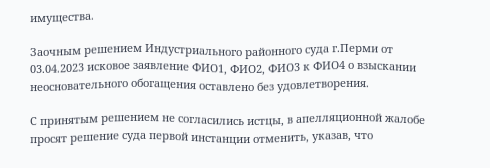имущества.

Заочным решением Индустриального районного суда г.Перми от 03.04.2023 исковое заявление ФИО1, ФИО2, ФИО3 к ФИО4 о взыскании неосновательного обогащения оставлено без удовлетворения.

С принятым решением не согласились истцы, в апелляционной жалобе просят решение суда первой инстанции отменить, указав, что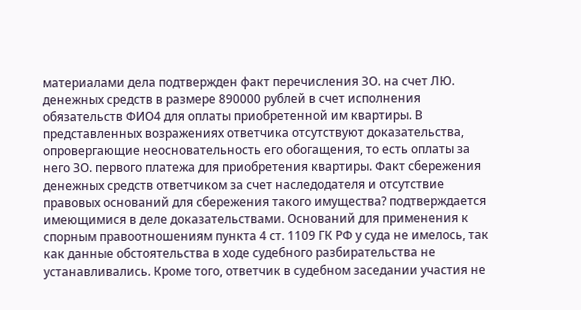материалами дела подтвержден факт перечисления ЗО. на счет ЛЮ. денежных средств в размере 890000 рублей в счет исполнения обязательств ФИО4 для оплаты приобретенной им квартиры. В представленных возражениях ответчика отсутствуют доказательства, опровергающие неосновательность его обогащения, то есть оплаты за него ЗО. первого платежа для приобретения квартиры. Факт сбережения денежных средств ответчиком за счет наследодателя и отсутствие правовых оснований для сбережения такого имущества? подтверждается имеющимися в деле доказательствами. Оснований для применения к спорным правоотношениям пункта 4 ст. 1109 ГК РФ у суда не имелось, так как данные обстоятельства в ходе судебного разбирательства не устанавливались. Кроме того, ответчик в судебном заседании участия не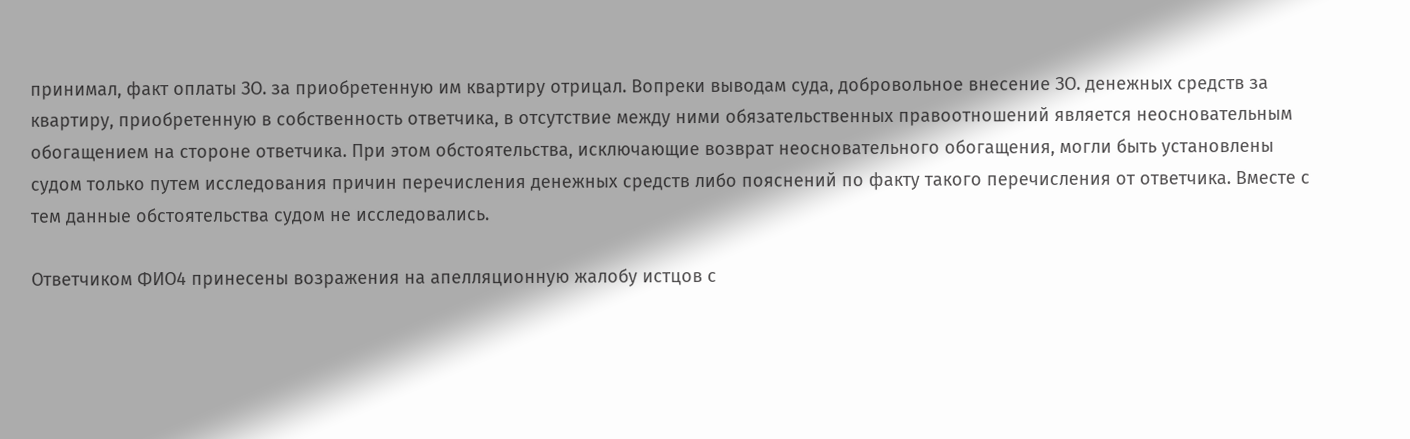принимал, факт оплаты ЗО. за приобретенную им квартиру отрицал. Вопреки выводам суда, добровольное внесение ЗО. денежных средств за квартиру, приобретенную в собственность ответчика, в отсутствие между ними обязательственных правоотношений является неосновательным обогащением на стороне ответчика. При этом обстоятельства, исключающие возврат неосновательного обогащения, могли быть установлены судом только путем исследования причин перечисления денежных средств либо пояснений по факту такого перечисления от ответчика. Вместе с тем данные обстоятельства судом не исследовались.

Ответчиком ФИО4 принесены возражения на апелляционную жалобу истцов с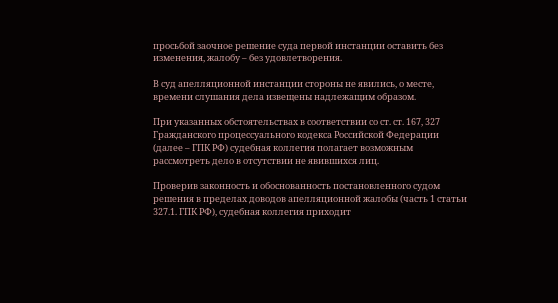просьбой заочное решение суда первой инстанции оставить без изменения, жалобу – без удовлетворения.

В суд апелляционной инстанции стороны не явились, о месте, времени слушания дела извещены надлежащим образом.

При указанных обстоятельствах в соответствии со ст. ст. 167, 327 Гражданского процессуального кодекса Российской Федерации (далее – ГПК РФ) судебная коллегия полагает возможным рассмотреть дело в отсутствии не явившихся лиц.

Проверив законность и обоснованность постановленного судом решения в пределах доводов апелляционной жалобы (часть 1 статьи 327.1. ГПК РФ), судебная коллегия приходит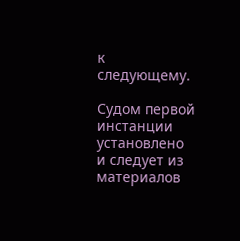к следующему.

Судом первой инстанции установлено и следует из материалов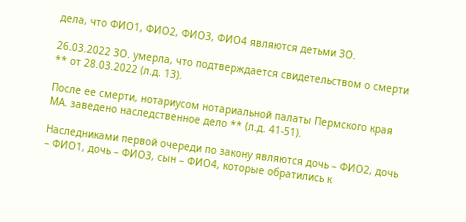дела, что ФИО1, ФИО2, ФИО3, ФИО4 являются детьми ЗО.

26.03.2022 ЗО. умерла, что подтверждается свидетельством о смерти ** от 28.03.2022 (л.д. 13).

После ее смерти, нотариусом нотариальной палаты Пермского края МА. заведено наследственное дело ** (л.д. 41-51).

Наследниками первой очереди по закону являются дочь – ФИО2, дочь – ФИО1, дочь – ФИО3, сын – ФИО4, которые обратились к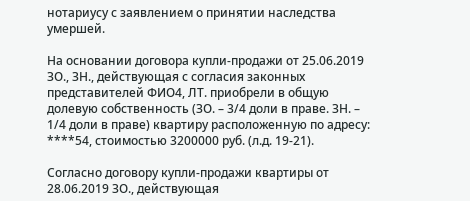нотариусу с заявлением о принятии наследства умершей.

На основании договора купли-продажи от 25.06.2019 ЗО., ЗН., действующая с согласия законных представителей ФИО4, ЛТ. приобрели в общую долевую собственность (ЗО. – 3/4 доли в праве. ЗН. – 1/4 доли в праве) квартиру расположенную по адресу: ****54, стоимостью 3200000 руб. (л.д. 19-21).

Согласно договору купли-продажи квартиры от 28.06.2019 ЗО., действующая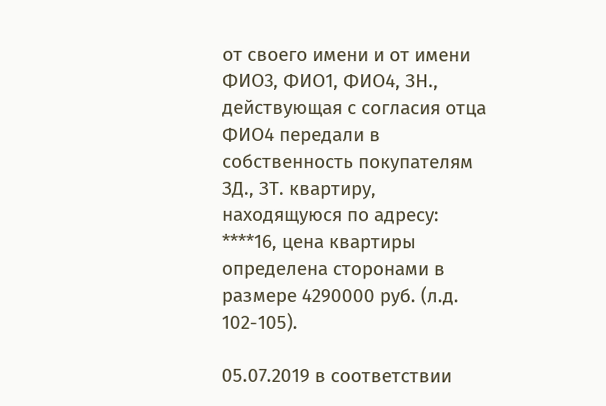от своего имени и от имени ФИО3, ФИО1, ФИО4, ЗН., действующая с согласия отца ФИО4 передали в собственность покупателям ЗД., ЗТ. квартиру, находящуюся по адресу: ****16, цена квартиры определена сторонами в размере 4290000 руб. (л.д. 102-105).

05.07.2019 в соответствии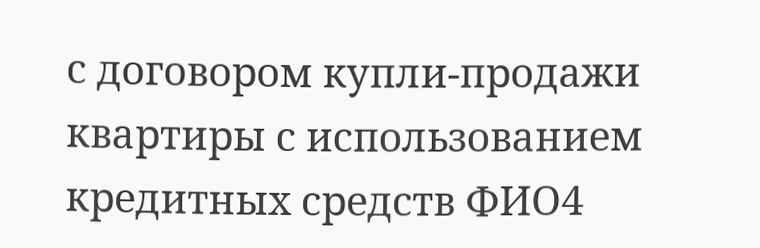с договором купли-продажи квартиры с использованием кредитных средств ФИО4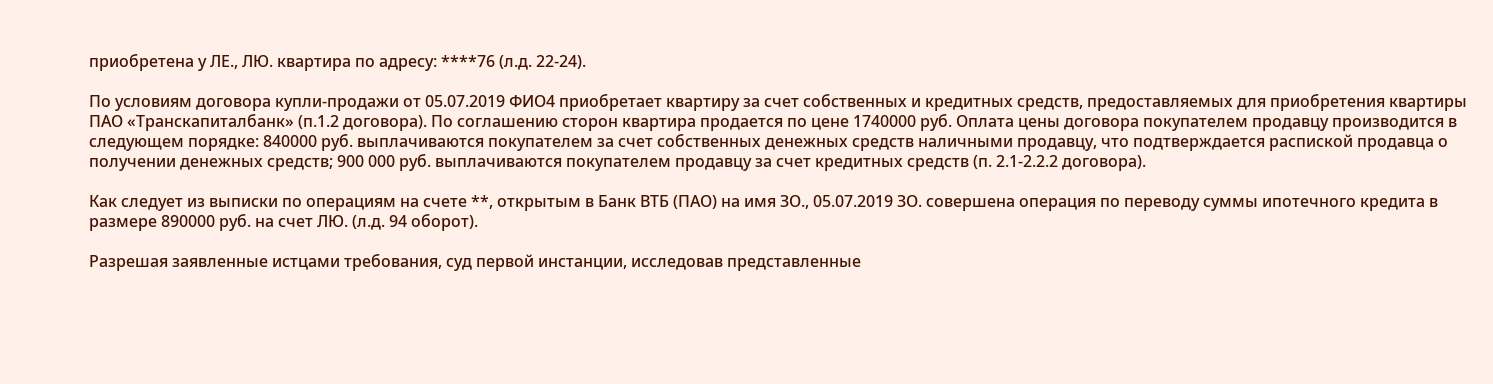приобретена у ЛЕ., ЛЮ. квартира по адресу: ****76 (л.д. 22-24).

По условиям договора купли-продажи от 05.07.2019 ФИО4 приобретает квартиру за счет собственных и кредитных средств, предоставляемых для приобретения квартиры ПАО «Транскапиталбанк» (п.1.2 договора). По соглашению сторон квартира продается по цене 1740000 руб. Оплата цены договора покупателем продавцу производится в следующем порядке: 840000 руб. выплачиваются покупателем за счет собственных денежных средств наличными продавцу, что подтверждается распиской продавца о получении денежных средств; 900 000 руб. выплачиваются покупателем продавцу за счет кредитных средств (п. 2.1-2.2.2 договора).

Как следует из выписки по операциям на счете **, открытым в Банк ВТБ (ПАО) на имя ЗО., 05.07.2019 ЗО. совершена операция по переводу суммы ипотечного кредита в размере 890000 руб. на счет ЛЮ. (л.д. 94 оборот).

Разрешая заявленные истцами требования, суд первой инстанции, исследовав представленные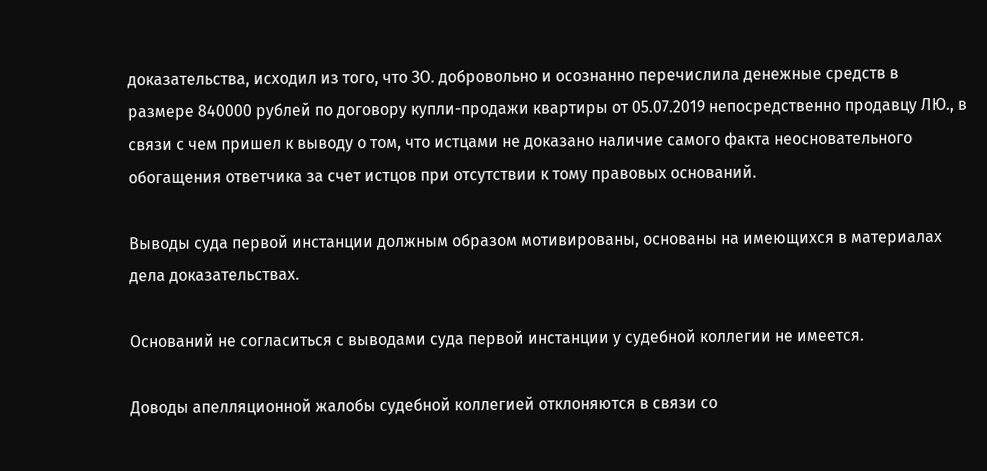доказательства, исходил из того, что ЗО. добровольно и осознанно перечислила денежные средств в размере 840000 рублей по договору купли-продажи квартиры от 05.07.2019 непосредственно продавцу ЛЮ., в связи с чем пришел к выводу о том, что истцами не доказано наличие самого факта неосновательного обогащения ответчика за счет истцов при отсутствии к тому правовых оснований.

Выводы суда первой инстанции должным образом мотивированы, основаны на имеющихся в материалах дела доказательствах.

Оснований не согласиться с выводами суда первой инстанции у судебной коллегии не имеется.

Доводы апелляционной жалобы судебной коллегией отклоняются в связи со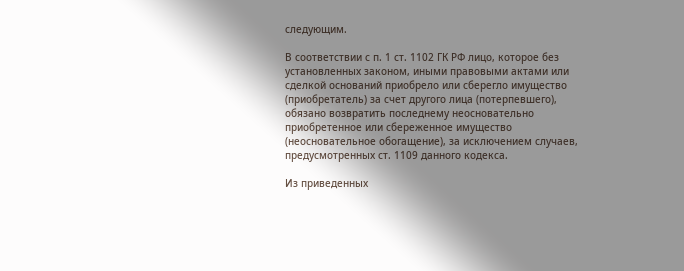следующим.

В соответствии с п. 1 ст. 1102 ГК РФ лицо, которое без установленных законом, иными правовыми актами или сделкой оснований приобрело или сберегло имущество (приобретатель) за счет другого лица (потерпевшего), обязано возвратить последнему неосновательно приобретенное или сбереженное имущество (неосновательное обогащение), за исключением случаев, предусмотренных ст. 1109 данного кодекса.

Из приведенных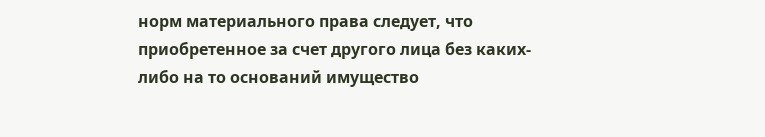норм материального права следует, что приобретенное за счет другого лица без каких-либо на то оснований имущество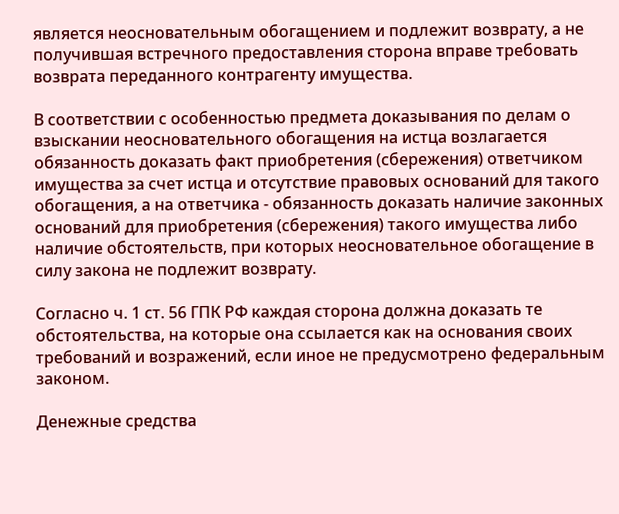является неосновательным обогащением и подлежит возврату, а не получившая встречного предоставления сторона вправе требовать возврата переданного контрагенту имущества.

В соответствии с особенностью предмета доказывания по делам о взыскании неосновательного обогащения на истца возлагается обязанность доказать факт приобретения (сбережения) ответчиком имущества за счет истца и отсутствие правовых оснований для такого обогащения, а на ответчика - обязанность доказать наличие законных оснований для приобретения (сбережения) такого имущества либо наличие обстоятельств, при которых неосновательное обогащение в силу закона не подлежит возврату.

Согласно ч. 1 ст. 56 ГПК РФ каждая сторона должна доказать те обстоятельства, на которые она ссылается как на основания своих требований и возражений, если иное не предусмотрено федеральным законом.

Денежные средства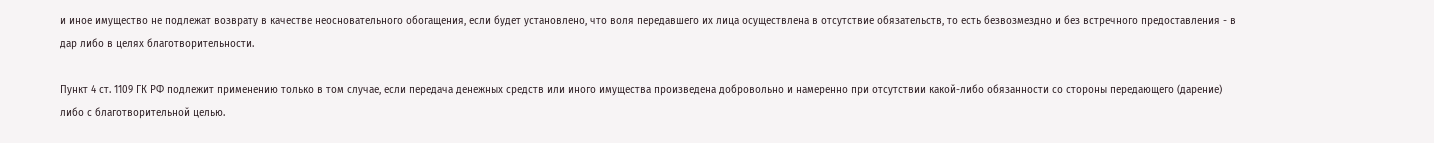и иное имущество не подлежат возврату в качестве неосновательного обогащения, если будет установлено, что воля передавшего их лица осуществлена в отсутствие обязательств, то есть безвозмездно и без встречного предоставления - в дар либо в целях благотворительности.

Пункт 4 ст. 1109 ГК РФ подлежит применению только в том случае, если передача денежных средств или иного имущества произведена добровольно и намеренно при отсутствии какой-либо обязанности со стороны передающего (дарение) либо с благотворительной целью.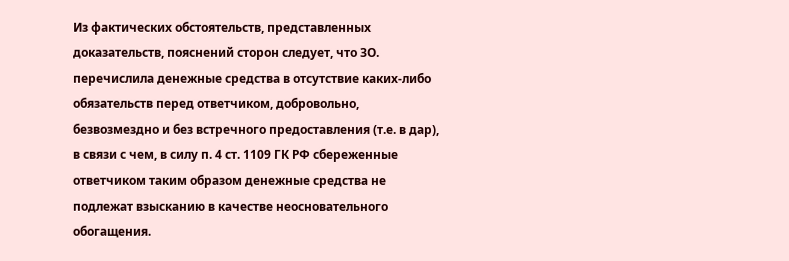Из фактических обстоятельств, представленных доказательств, пояснений сторон следует, что ЗО. перечислила денежные средства в отсутствие каких-либо обязательств перед ответчиком, добровольно, безвозмездно и без встречного предоставления (т.е. в дар), в связи с чем, в силу п. 4 ст. 1109 ГК РФ сбереженные ответчиком таким образом денежные средства не подлежат взысканию в качестве неосновательного обогащения.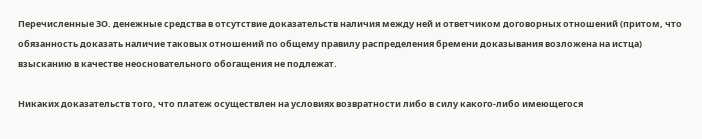Перечисленные ЗО. денежные средства в отсутствие доказательств наличия между ней и ответчиком договорных отношений (притом, что обязанность доказать наличие таковых отношений по общему правилу распределения бремени доказывания возложена на истца) взысканию в качестве неосновательного обогащения не подлежат.

Никаких доказательств того, что платеж осуществлен на условиях возвратности либо в силу какого-либо имеющегося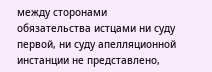между сторонами обязательства истцами ни суду первой, ни суду апелляционной инстанции не представлено,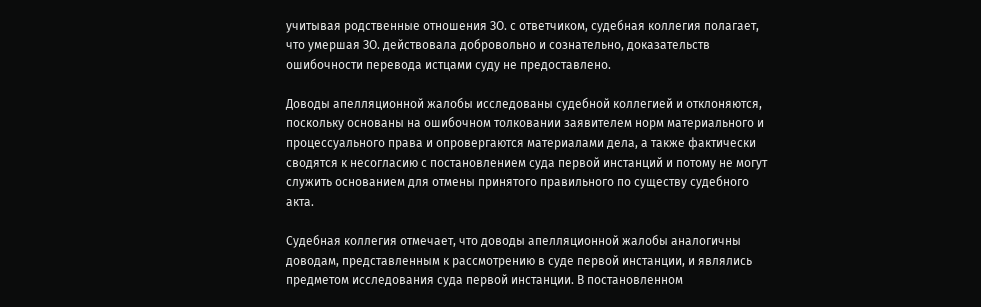учитывая родственные отношения ЗО. с ответчиком, судебная коллегия полагает, что умершая ЗО. действовала добровольно и сознательно, доказательств ошибочности перевода истцами суду не предоставлено.

Доводы апелляционной жалобы исследованы судебной коллегией и отклоняются, поскольку основаны на ошибочном толковании заявителем норм материального и процессуального права и опровергаются материалами дела, а также фактически сводятся к несогласию с постановлением суда первой инстанций и потому не могут служить основанием для отмены принятого правильного по существу судебного акта.

Судебная коллегия отмечает, что доводы апелляционной жалобы аналогичны доводам, представленным к рассмотрению в суде первой инстанции, и являлись предметом исследования суда первой инстанции. В постановленном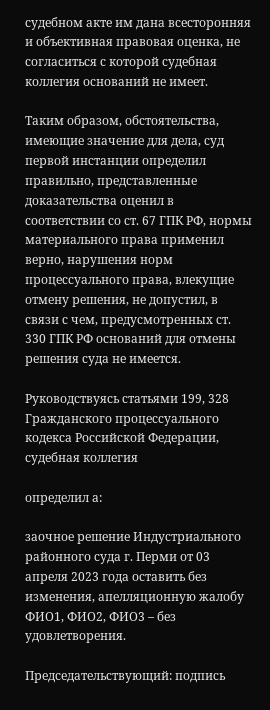судебном акте им дана всесторонняя и объективная правовая оценка, не согласиться с которой судебная коллегия оснований не имеет.

Таким образом, обстоятельства, имеющие значение для дела, суд первой инстанции определил правильно, представленные доказательства оценил в соответствии со ст. 67 ГПК РФ, нормы материального права применил верно, нарушения норм процессуального права, влекущие отмену решения, не допустил, в связи с чем, предусмотренных ст. 330 ГПК РФ оснований для отмены решения суда не имеется.

Руководствуясь статьями 199, 328 Гражданского процессуального кодекса Российской Федерации, судебная коллегия

определил а:

заочное решение Индустриального районного суда г. Перми от 03 апреля 2023 года оставить без изменения, апелляционную жалобу ФИО1, ФИО2, ФИО3 – без удовлетворения.

Председательствующий: подпись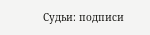Судьи: подписи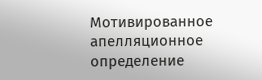Мотивированное апелляционное определение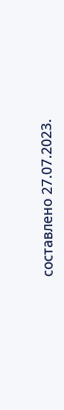составлено 27.07.2023.